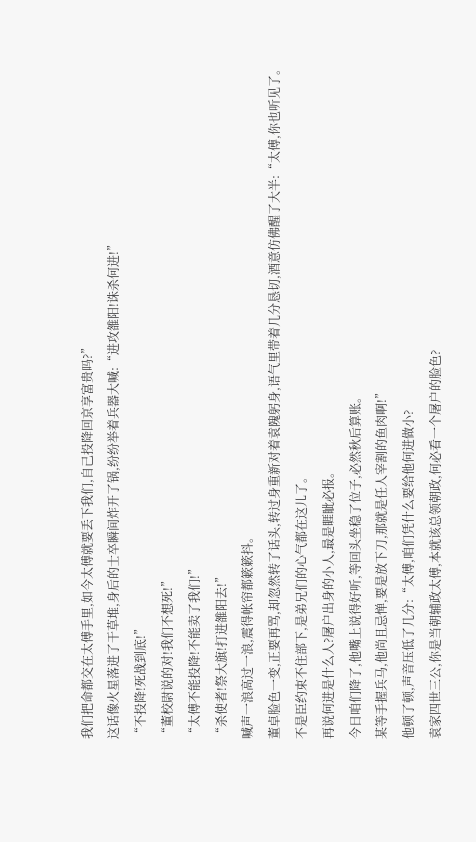我们把命都交在太傅手里,如今太傅就要丢下我们,自己投降回京享富贵吗?”
这话像火星落进了干草堆,身后的士卒瞬间炸开了锅,纷纷举着兵器大喊:“进攻雒阳!诛杀何进!”
“不投降!死战到底!”
“董校尉说的对!我们不想死!”
“太傅不能投降!不能卖了我们!”
“杀使者!祭大旗!打进雒阳去!”
喊声一浪高过一浪,震得帐帘都簌簌抖。
董卓脸色一变,正要再骂,却忽然转了话头,转过身重新对着袁隗躬身,语气里带着几分恳切,酒意仿佛醒了大半:“太傅,你也听见了。
不是臣约束不住部下,是弟兄们的心气都在这儿了。
再说何进是什么人?屠户出身的小人,最是睚眦必报。
今日咱们降了,他嘴上说得好听,等回头坐稳了位子,必然秋后算账。
某等手握兵马,他尚且忌惮,要是放下刀,那就是任人宰割的鱼肉啊!”
他顿了顿,声音压低了几分:“太傅,咱们凭什么要给他何进做小?
袁家四世三公,你是当朝辅政太傅,本就该总领朝政,何必看一个屠户的脸色?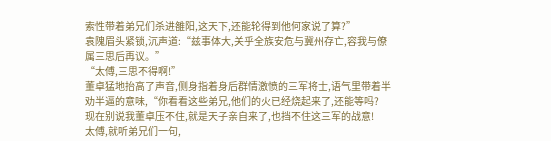索性带着弟兄们杀进雒阳,这天下,还能轮得到他何家说了算?”
袁隗眉头紧锁,沉声道:“兹事体大,关乎全族安危与冀州存亡,容我与僚属三思后再议。”
“太傅,三思不得啊!”
董卓猛地抬高了声音,侧身指着身后群情激愤的三军将士,语气里带着半劝半逼的意味,“你看看这些弟兄,他们的火已经烧起来了,还能等吗?
现在别说我董卓压不住,就是天子亲自来了,也挡不住这三军的战意!
太傅,就听弟兄们一句,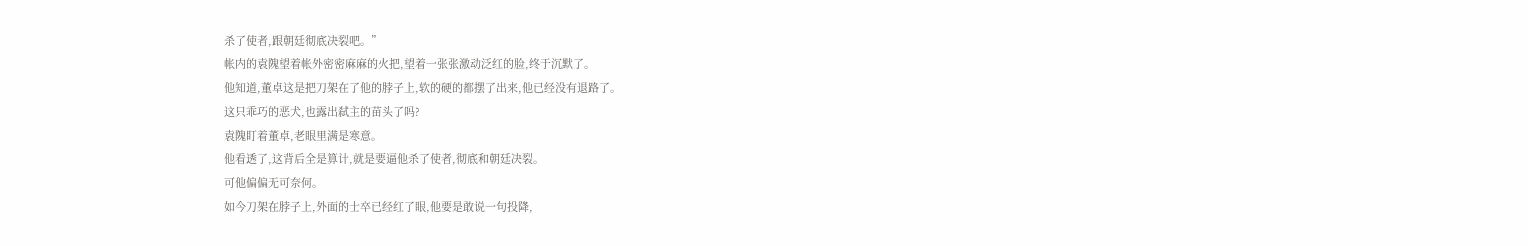杀了使者,跟朝廷彻底决裂吧。”
帐内的袁隗望着帐外密密麻麻的火把,望着一张张激动泛红的脸,终于沉默了。
他知道,董卓这是把刀架在了他的脖子上,软的硬的都摆了出来,他已经没有退路了。
这只乖巧的恶犬,也露出弑主的苗头了吗?
袁隗盯着董卓,老眼里满是寒意。
他看透了,这背后全是算计,就是要逼他杀了使者,彻底和朝廷决裂。
可他偏偏无可奈何。
如今刀架在脖子上,外面的士卒已经红了眼,他要是敢说一句投降,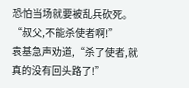恐怕当场就要被乱兵砍死。
“叔父,不能杀使者啊!”
袁基急声劝道,“杀了使者,就真的没有回头路了!”